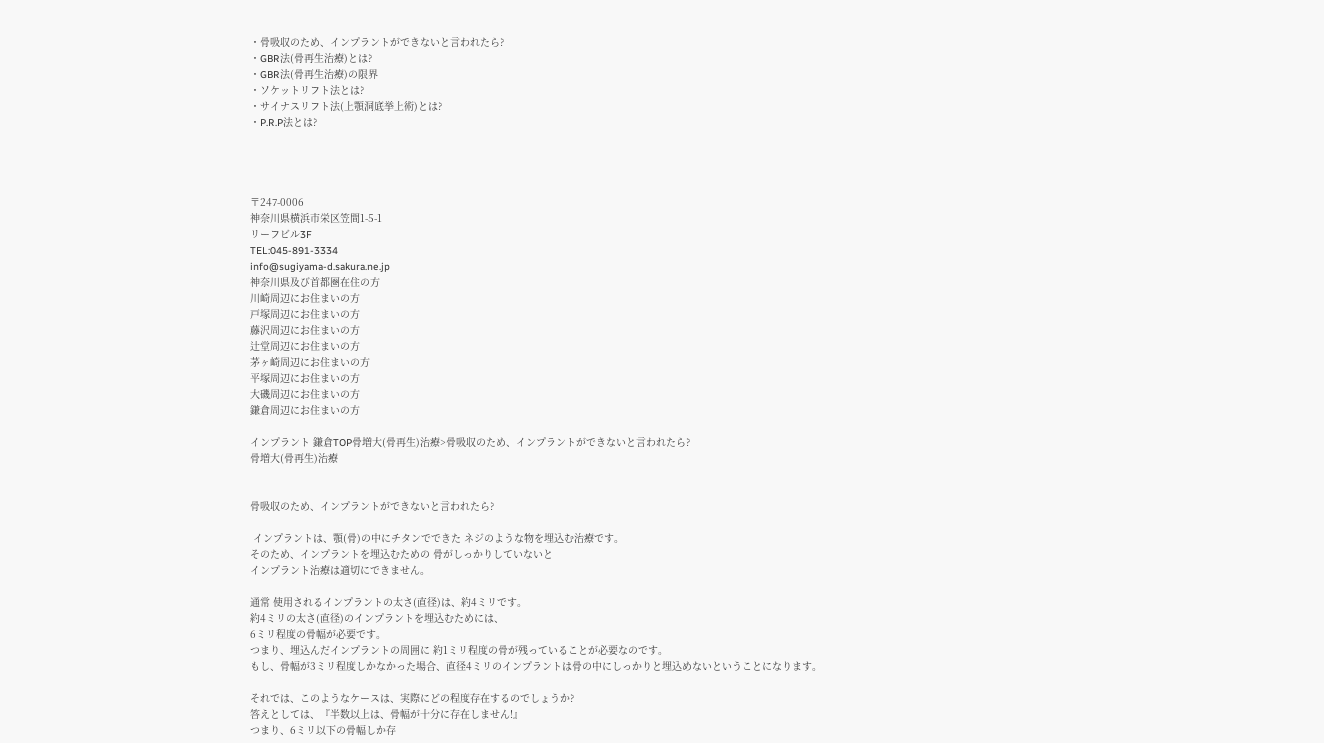・骨吸収のため、インプラントができないと言われたら?
・GBR法(骨再生治療)とは?
・GBR法(骨再生治療)の限界
・ソケットリフト法とは?
・サイナスリフト法(上顎洞底挙上術)とは?
・P.R.P法とは?




〒247-0006
神奈川県横浜市栄区笠間1-5-1
リーフビル3F
TEL:045-891-3334
info@sugiyama-d.sakura.ne.jp
神奈川県及び首都圏在住の方
川崎周辺にお住まいの方
戸塚周辺にお住まいの方
藤沢周辺にお住まいの方
辻堂周辺にお住まいの方
茅ヶ崎周辺にお住まいの方
平塚周辺にお住まいの方
大磯周辺にお住まいの方
鎌倉周辺にお住まいの方

インプラント 鎌倉TOP骨増大(骨再生)治療>骨吸収のため、インプラントができないと言われたら?
骨増大(骨再生)治療


骨吸収のため、インプラントができないと言われたら?

 インプラントは、顎(骨)の中にチタンでできた ネジのような物を埋込む治療です。
そのため、インプラントを埋込むための 骨がしっかりしていないと
インプラント治療は適切にできません。

通常 使用されるインプラントの太さ(直径)は、約4ミリです。
約4ミリの太さ(直径)のインプラントを埋込むためには、
6ミリ程度の骨幅が必要です。
つまり、埋込んだインプラントの周囲に 約1ミリ程度の骨が残っていることが必要なのです。
もし、骨幅が3ミリ程度しかなかった場合、直径4ミリのインプラントは骨の中にしっかりと埋込めないということになります。

それでは、このようなケースは、実際にどの程度存在するのでしょうか?
答えとしては、『半数以上は、骨幅が十分に存在しません!』
つまり、6ミリ以下の骨幅しか存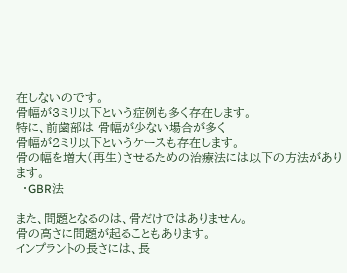在しないのです。
骨幅が3ミリ以下という症例も多く存在します。
特に、前歯部は 骨幅が少ない場合が多く
骨幅が2ミリ以下というケースも存在します。
骨の幅を増大(再生)させるための治療法には以下の方法があります。
  ・GBR法

また、問題となるのは、骨だけではありません。
骨の高さに問題が起ることもあります。
インプラントの長さには、長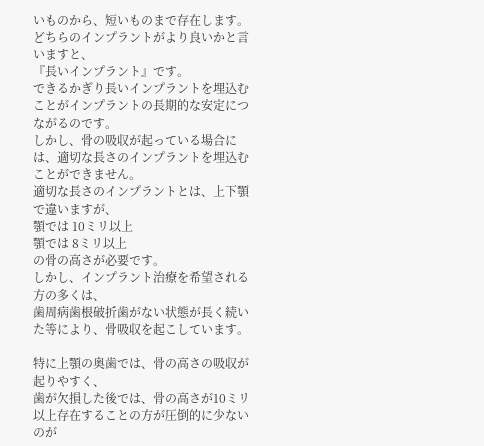いものから、短いものまで存在します。
どちらのインプラントがより良いかと言いますと、
『長いインプラント』です。
できるかぎり長いインプラントを埋込むことがインプラントの長期的な安定につながるのです。
しかし、骨の吸収が起っている場合には、適切な長さのインプラントを埋込むことができません。
適切な長さのインプラントとは、上下顎で違いますが、
顎では 10ミリ以上
顎では 8ミリ以上
の骨の高さが必要です。
しかし、インプラント治療を希望される方の多くは、
歯周病歯根破折歯がない状態が長く続いた等により、骨吸収を起こしています。

特に上顎の奥歯では、骨の高さの吸収が起りやすく、
歯が欠損した後では、骨の高さが10ミリ以上存在することの方が圧倒的に少ないのが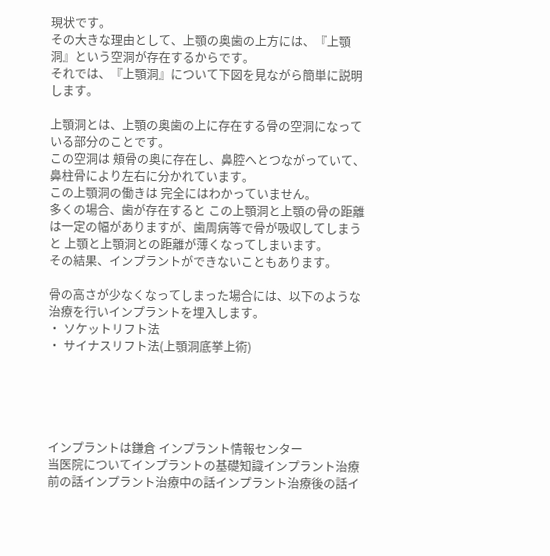現状です。
その大きな理由として、上顎の奥歯の上方には、『上顎洞』という空洞が存在するからです。
それでは、『上顎洞』について下図を見ながら簡単に説明します。

上顎洞とは、上顎の奥歯の上に存在する骨の空洞になっている部分のことです。
この空洞は 頬骨の奥に存在し、鼻腔へとつながっていて、鼻柱骨により左右に分かれています。
この上顎洞の働きは 完全にはわかっていません。
多くの場合、歯が存在すると この上顎洞と上顎の骨の距離は一定の幅がありますが、歯周病等で骨が吸収してしまうと 上顎と上顎洞との距離が薄くなってしまいます。
その結果、インプラントができないこともあります。

骨の高さが少なくなってしまった場合には、以下のような治療を行いインプラントを埋入します。
・ ソケットリフト法
・ サイナスリフト法(上顎洞底挙上術)





インプラントは鎌倉 インプラント情報センター
当医院についてインプラントの基礎知識インプラント治療前の話インプラント治療中の話インプラント治療後の話イ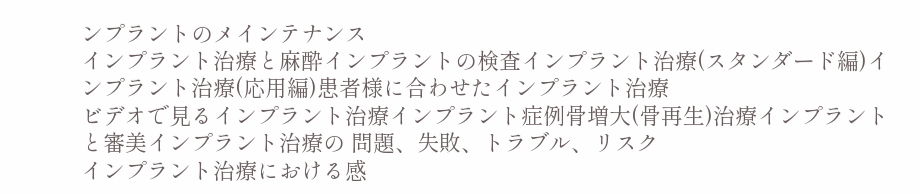ンプラントのメインテナンス
インプラント治療と麻酔インプラントの検査インプラント治療(スタンダード編)インプラント治療(応用編)患者様に合わせたインプラント治療
ビデオで見るインプラント治療インプラント症例骨増大(骨再生)治療インプラントと審美インプラント治療の 問題、失敗、トラブル、リスク
インプラント治療における感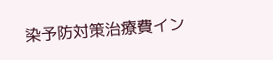染予防対策治療費イン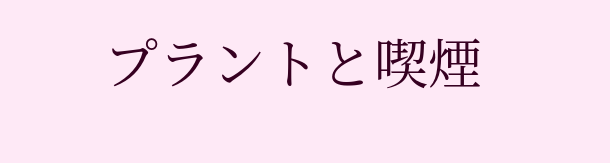プラントと喫煙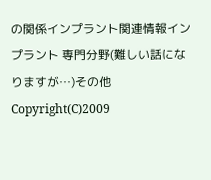の関係インプラント関連情報インプラント 専門分野(難しい話になりますが…)その他
Copyright(C)2009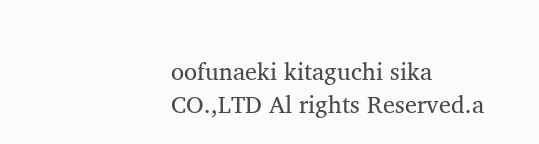oofunaeki kitaguchi sika CO.,LTD Al rights Reserved.a